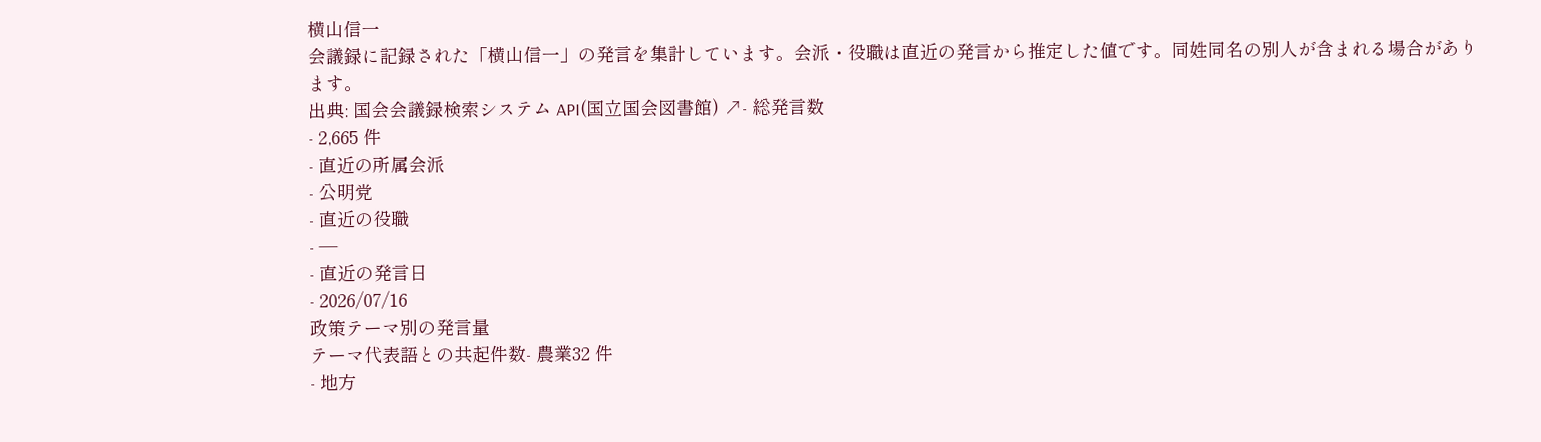横山信一
会議録に記録された「横山信一」の発言を集計しています。会派・役職は直近の発言から推定した値です。同姓同名の別人が含まれる場合があります。
出典: 国会会議録検索システム API(国立国会図書館) ↗- 総発言数
- 2,665 件
- 直近の所属会派
- 公明党
- 直近の役職
- —
- 直近の発言日
- 2026/07/16
政策テーマ別の発言量
テーマ代表語との共起件数- 農業32 件
- 地方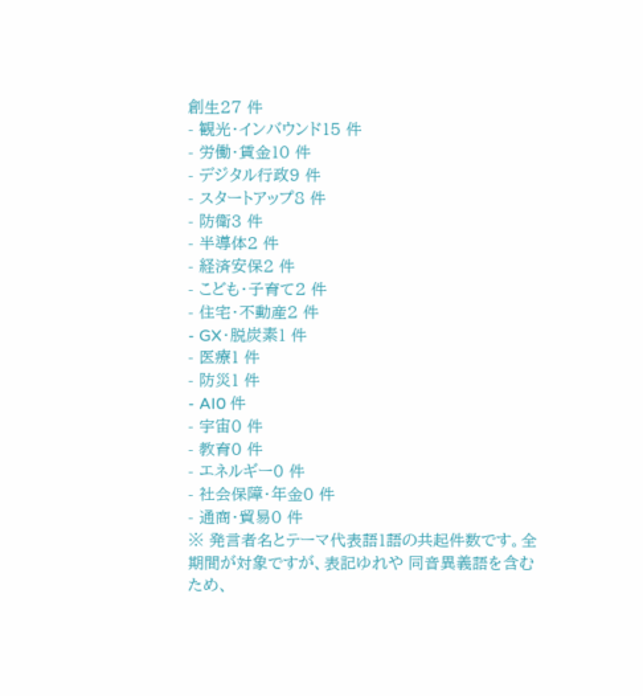創生27 件
- 観光・インバウンド15 件
- 労働・賃金10 件
- デジタル行政9 件
- スタートアップ8 件
- 防衛3 件
- 半導体2 件
- 経済安保2 件
- こども・子育て2 件
- 住宅・不動産2 件
- GX・脱炭素1 件
- 医療1 件
- 防災1 件
- AI0 件
- 宇宙0 件
- 教育0 件
- エネルギー0 件
- 社会保障・年金0 件
- 通商・貿易0 件
※ 発言者名とテーマ代表語1語の共起件数です。全期間が対象ですが、表記ゆれや 同音異義語を含むため、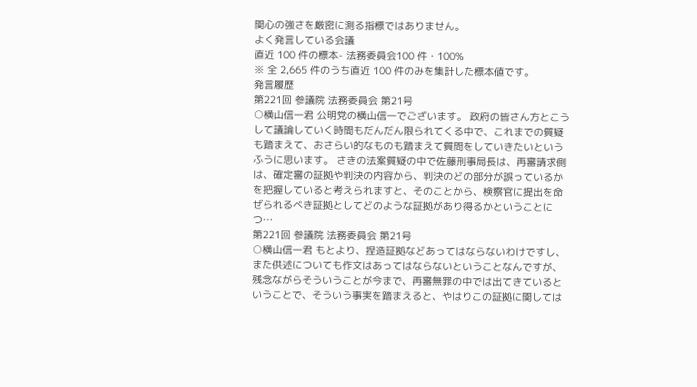関心の強さを厳密に測る指標ではありません。
よく発言している会議
直近 100 件の標本- 法務委員会100 件・100%
※ 全 2,665 件のうち直近 100 件のみを集計した標本値です。
発言履歴
第221回 参議院 法務委員会 第21号
○横山信一君 公明党の横山信一でございます。 政府の皆さん方とこうして議論していく時間もだんだん限られてくる中で、これまでの質疑も踏まえて、おさらい的なものも踏まえて質問をしていきたいというふうに思います。 さきの法案質疑の中で佐藤刑事局長は、再審請求側は、確定審の証拠や判決の内容から、判決のどの部分が誤っているかを把握していると考えられますと、そのことから、検察官に提出を命ぜられるべき証拠としてどのような証拠があり得るかということにつ…
第221回 参議院 法務委員会 第21号
○横山信一君 もとより、捏造証拠などあってはならないわけですし、また供述についても作文はあってはならないということなんですが、残念ながらそういうことが今まで、再審無罪の中では出てきているということで、そういう事実を踏まえると、やはりこの証拠に関しては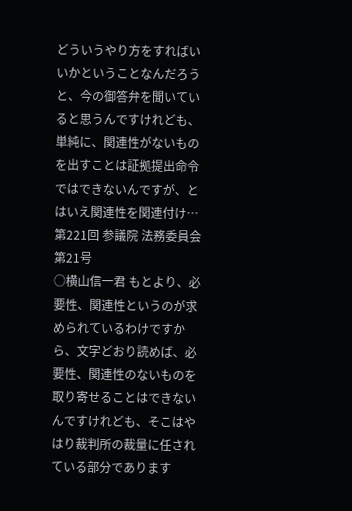どういうやり方をすればいいかということなんだろうと、今の御答弁を聞いていると思うんですけれども、単純に、関連性がないものを出すことは証拠提出命令ではできないんですが、とはいえ関連性を関連付け…
第221回 参議院 法務委員会 第21号
○横山信一君 もとより、必要性、関連性というのが求められているわけですから、文字どおり読めば、必要性、関連性のないものを取り寄せることはできないんですけれども、そこはやはり裁判所の裁量に任されている部分であります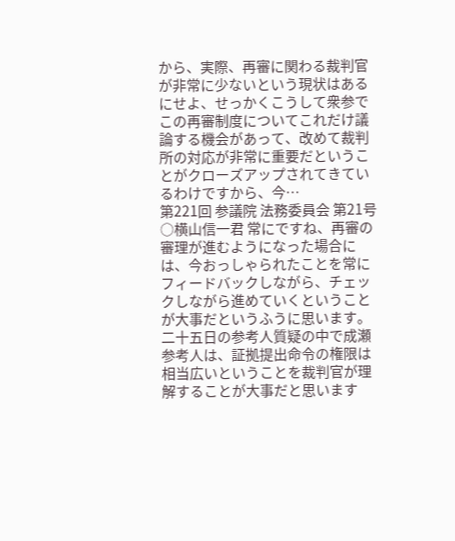から、実際、再審に関わる裁判官が非常に少ないという現状はあるにせよ、せっかくこうして衆参でこの再審制度についてこれだけ議論する機会があって、改めて裁判所の対応が非常に重要だということがクローズアップされてきているわけですから、今…
第221回 参議院 法務委員会 第21号
○横山信一君 常にですね、再審の審理が進むようになった場合には、今おっしゃられたことを常にフィードバックしながら、チェックしながら進めていくということが大事だというふうに思います。 二十五日の参考人質疑の中で成瀬参考人は、証拠提出命令の権限は相当広いということを裁判官が理解することが大事だと思います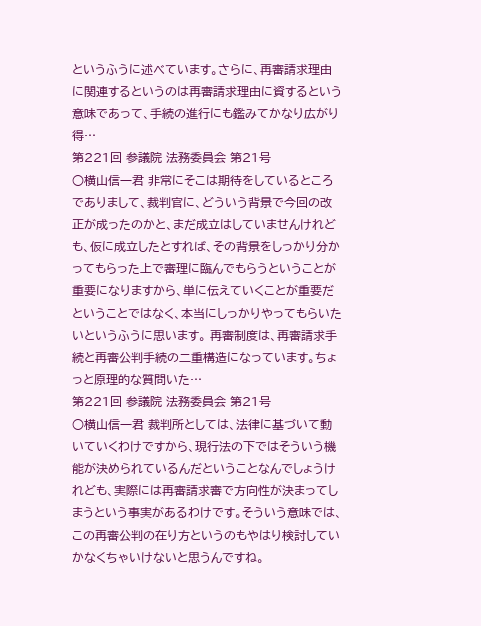というふうに述べています。さらに、再審請求理由に関連するというのは再審請求理由に資するという意味であって、手続の進行にも鑑みてかなり広がり得…
第221回 参議院 法務委員会 第21号
○横山信一君 非常にそこは期待をしているところでありまして、裁判官に、どういう背景で今回の改正が成ったのかと、まだ成立はしていませんけれども、仮に成立したとすれば、その背景をしっかり分かってもらった上で審理に臨んでもらうということが重要になりますから、単に伝えていくことが重要だということではなく、本当にしっかりやってもらいたいというふうに思います。 再審制度は、再審請求手続と再審公判手続の二重構造になっています。ちょっと原理的な質問いた…
第221回 参議院 法務委員会 第21号
○横山信一君 裁判所としては、法律に基づいて動いていくわけですから、現行法の下ではそういう機能が決められているんだということなんでしょうけれども、実際には再審請求審で方向性が決まってしまうという事実があるわけです。そういう意味では、この再審公判の在り方というのもやはり検討していかなくちゃいけないと思うんですね。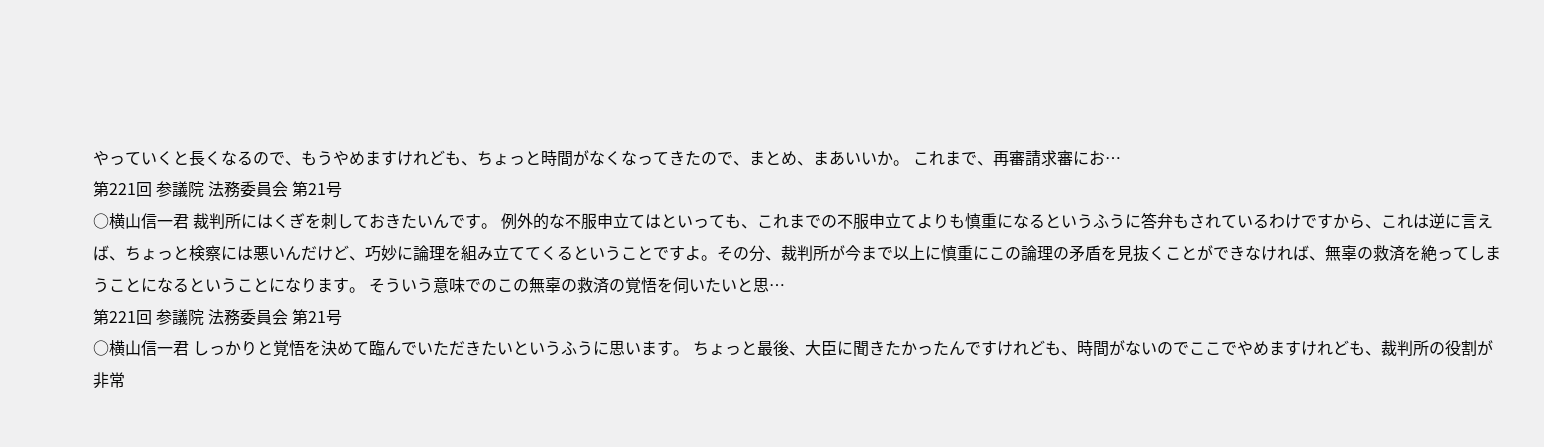やっていくと長くなるので、もうやめますけれども、ちょっと時間がなくなってきたので、まとめ、まあいいか。 これまで、再審請求審にお…
第221回 参議院 法務委員会 第21号
○横山信一君 裁判所にはくぎを刺しておきたいんです。 例外的な不服申立てはといっても、これまでの不服申立てよりも慎重になるというふうに答弁もされているわけですから、これは逆に言えば、ちょっと検察には悪いんだけど、巧妙に論理を組み立ててくるということですよ。その分、裁判所が今まで以上に慎重にこの論理の矛盾を見抜くことができなければ、無辜の救済を絶ってしまうことになるということになります。 そういう意味でのこの無辜の救済の覚悟を伺いたいと思…
第221回 参議院 法務委員会 第21号
○横山信一君 しっかりと覚悟を決めて臨んでいただきたいというふうに思います。 ちょっと最後、大臣に聞きたかったんですけれども、時間がないのでここでやめますけれども、裁判所の役割が非常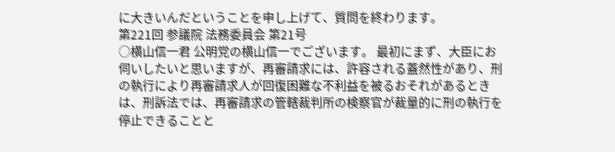に大きいんだということを申し上げて、質問を終わります。
第221回 参議院 法務委員会 第21号
○横山信一君 公明党の横山信一でございます。 最初にまず、大臣にお伺いしたいと思いますが、再審請求には、許容される蓋然性があり、刑の執行により再審請求人が回復困難な不利益を被るおそれがあるときは、刑訴法では、再審請求の管轄裁判所の検察官が裁量的に刑の執行を停止できることと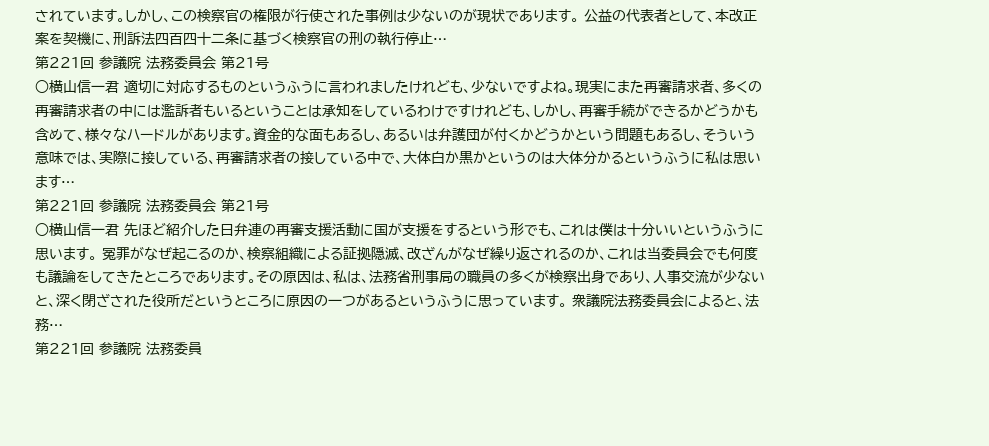されています。しかし、この検察官の権限が行使された事例は少ないのが現状であります。 公益の代表者として、本改正案を契機に、刑訴法四百四十二条に基づく検察官の刑の執行停止…
第221回 参議院 法務委員会 第21号
○横山信一君 適切に対応するものというふうに言われましたけれども、少ないですよね。現実にまた再審請求者、多くの再審請求者の中には濫訴者もいるということは承知をしているわけですけれども、しかし、再審手続ができるかどうかも含めて、様々なハードルがあります。資金的な面もあるし、あるいは弁護団が付くかどうかという問題もあるし、そういう意味では、実際に接している、再審請求者の接している中で、大体白か黒かというのは大体分かるというふうに私は思います…
第221回 参議院 法務委員会 第21号
○横山信一君 先ほど紹介した日弁連の再審支援活動に国が支援をするという形でも、これは僕は十分いいというふうに思います。 冤罪がなぜ起こるのか、検察組織による証拠隠滅、改ざんがなぜ繰り返されるのか、これは当委員会でも何度も議論をしてきたところであります。その原因は、私は、法務省刑事局の職員の多くが検察出身であり、人事交流が少ないと、深く閉ざされた役所だというところに原因の一つがあるというふうに思っています。 衆議院法務委員会によると、法務…
第221回 参議院 法務委員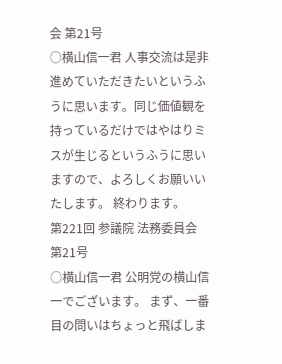会 第21号
○横山信一君 人事交流は是非進めていただきたいというふうに思います。同じ価値観を持っているだけではやはりミスが生じるというふうに思いますので、よろしくお願いいたします。 終わります。
第221回 参議院 法務委員会 第21号
○横山信一君 公明党の横山信一でございます。 まず、一番目の問いはちょっと飛ばしま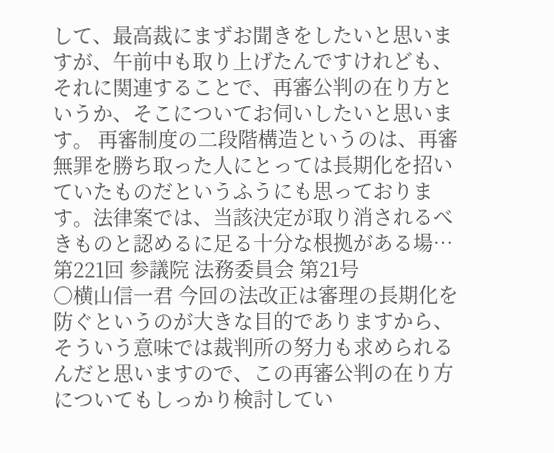して、最高裁にまずお聞きをしたいと思いますが、午前中も取り上げたんですけれども、それに関連することで、再審公判の在り方というか、そこについてお伺いしたいと思います。 再審制度の二段階構造というのは、再審無罪を勝ち取った人にとっては長期化を招いていたものだというふうにも思っております。法律案では、当該決定が取り消されるべきものと認めるに足る十分な根拠がある場…
第221回 参議院 法務委員会 第21号
○横山信一君 今回の法改正は審理の長期化を防ぐというのが大きな目的でありますから、そういう意味では裁判所の努力も求められるんだと思いますので、この再審公判の在り方についてもしっかり検討してい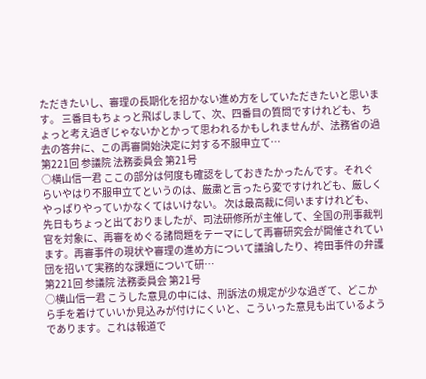ただきたいし、審理の長期化を招かない進め方をしていただきたいと思います。 三番目もちょっと飛ばしまして、次、四番目の質問ですけれども、ちょっと考え過ぎじゃないかとかって思われるかもしれませんが、法務省の過去の答弁に、この再審開始決定に対する不服申立て…
第221回 参議院 法務委員会 第21号
○横山信一君 ここの部分は何度も確認をしておきたかったんです。それぐらいやはり不服申立てというのは、厳粛と言ったら変ですけれども、厳しくやっぱりやっていかなくてはいけない。 次は最高裁に伺いますけれども、先日もちょっと出ておりましたが、司法研修所が主催して、全国の刑事裁判官を対象に、再審をめぐる諸問題をテーマにして再審研究会が開催されています。再審事件の現状や審理の進め方について議論したり、袴田事件の弁護団を招いて実務的な課題について研…
第221回 参議院 法務委員会 第21号
○横山信一君 こうした意見の中には、刑訴法の規定が少な過ぎて、どこから手を着けていいか見込みが付けにくいと、こういった意見も出ているようであります。これは報道で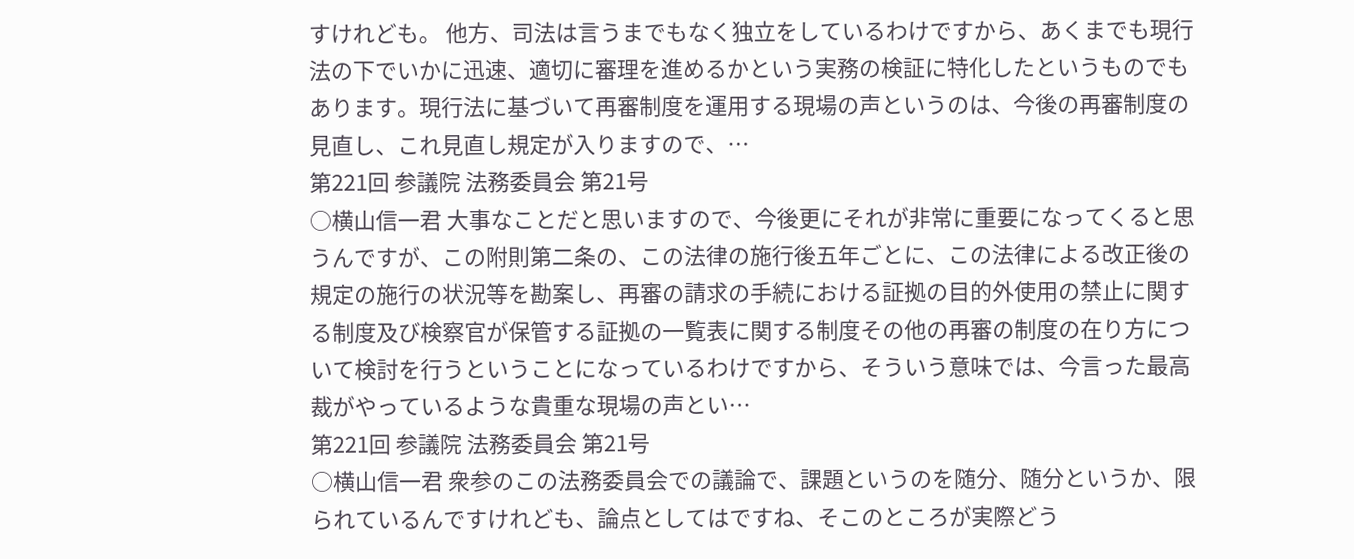すけれども。 他方、司法は言うまでもなく独立をしているわけですから、あくまでも現行法の下でいかに迅速、適切に審理を進めるかという実務の検証に特化したというものでもあります。現行法に基づいて再審制度を運用する現場の声というのは、今後の再審制度の見直し、これ見直し規定が入りますので、…
第221回 参議院 法務委員会 第21号
○横山信一君 大事なことだと思いますので、今後更にそれが非常に重要になってくると思うんですが、この附則第二条の、この法律の施行後五年ごとに、この法律による改正後の規定の施行の状況等を勘案し、再審の請求の手続における証拠の目的外使用の禁止に関する制度及び検察官が保管する証拠の一覧表に関する制度その他の再審の制度の在り方について検討を行うということになっているわけですから、そういう意味では、今言った最高裁がやっているような貴重な現場の声とい…
第221回 参議院 法務委員会 第21号
○横山信一君 衆参のこの法務委員会での議論で、課題というのを随分、随分というか、限られているんですけれども、論点としてはですね、そこのところが実際どう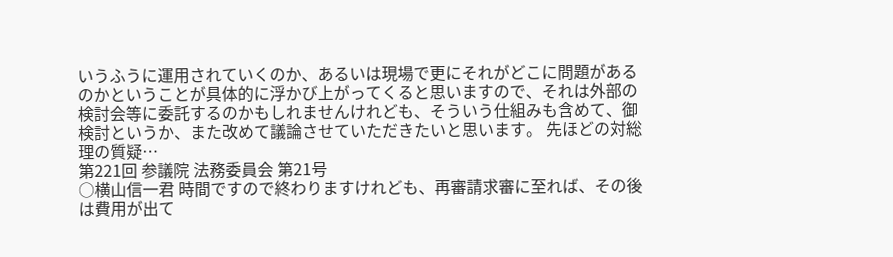いうふうに運用されていくのか、あるいは現場で更にそれがどこに問題があるのかということが具体的に浮かび上がってくると思いますので、それは外部の検討会等に委託するのかもしれませんけれども、そういう仕組みも含めて、御検討というか、また改めて議論させていただきたいと思います。 先ほどの対総理の質疑…
第221回 参議院 法務委員会 第21号
○横山信一君 時間ですので終わりますけれども、再審請求審に至れば、その後は費用が出て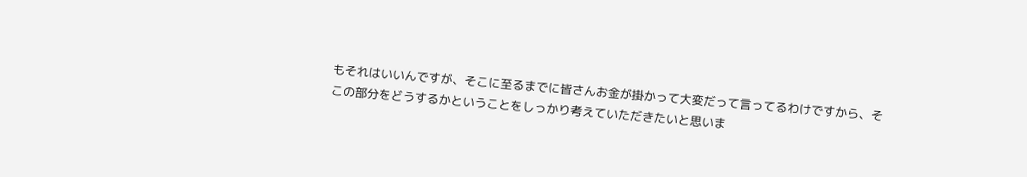もそれはいいんですが、そこに至るまでに皆さんお金が掛かって大変だって言ってるわけですから、そこの部分をどうするかということをしっかり考えていただきたいと思いま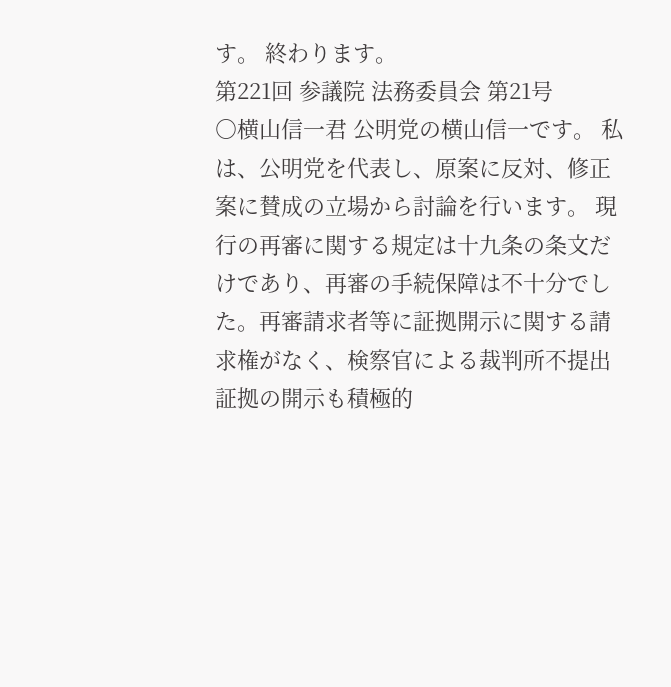す。 終わります。
第221回 参議院 法務委員会 第21号
○横山信一君 公明党の横山信一です。 私は、公明党を代表し、原案に反対、修正案に賛成の立場から討論を行います。 現行の再審に関する規定は十九条の条文だけであり、再審の手続保障は不十分でした。再審請求者等に証拠開示に関する請求権がなく、検察官による裁判所不提出証拠の開示も積極的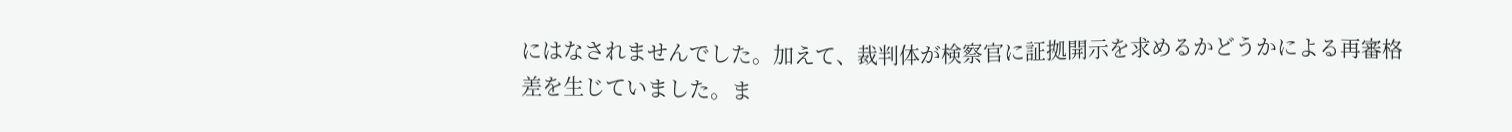にはなされませんでした。加えて、裁判体が検察官に証拠開示を求めるかどうかによる再審格差を生じていました。ま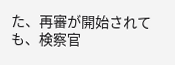た、再審が開始されても、検察官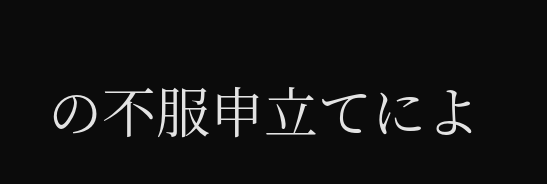の不服申立てによ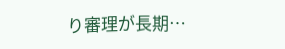り審理が長期…